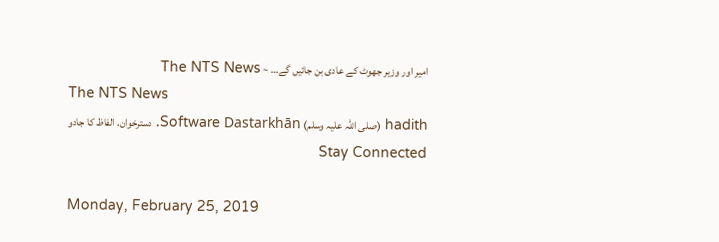امیر اور وزیر جھوٹ کے عادی بن جائیں گے… ~ The NTS News
The NTS News
hadith (صلی اللہ علیہ وسلم) Software Dastarkhān. دسترخوان. الفاظ کا جادو Stay Connected

Monday, February 25, 2019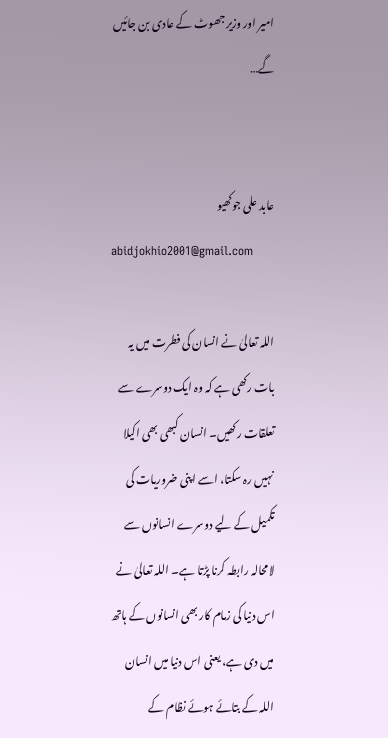امیر اور وزیر جھوٹ کے عادی بن جائیں گے…


عابد علی جوکھیو
abidjokhio2001@gmail.com

اللہ تعالیٰ نے انسان کی فطرت میں یہ بات رکھی ہے کہ وہ ایک دوسرے سے تعلقات رکھیں۔ انسان کبھی بھی اکیلا نہیں رہ سکتا، اسے اپنی ضروریات کی تکمیل کے لیے دوسرے انسانوں سے لامحالہ رابطہ کرنا پڑتا ہے۔ اللہ تعالیٰ نے اس دنیا کی زمام کار بھی انسانوں کے ہاتھ میں دی ہے، یعنی اس دنیا میں انسان اللہ کے بتائے ہوئے نظام کے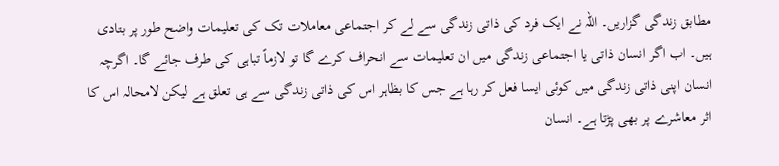مطابق زندگی گزاریں۔ اللہ نے ایک فرد کی ذاتی زندگی سے لے کر اجتماعی معاملات تک کی تعلیمات واضح طور پر بتادی ہیں۔ اب اگر انسان ذاتی یا اجتماعی زندگی میں ان تعلیمات سے انحراف کرے گا تو لازماً تباہی کی طرف جائے گا۔ اگرچہ انسان اپنی ذاتی زندگی میں کوئی ایسا فعل کر رہا ہے جس کا بظاہر اس کی ذاتی زندگی سے ہی تعلق ہے لیکن لامحالہ اس کا اثر معاشرے پر بھی پڑتا ہے۔ انسان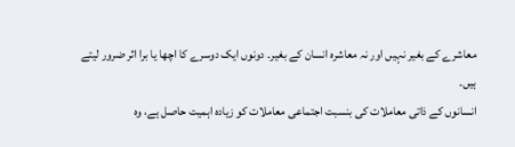معاشرے کے بغیر نہیں اور نہ معاشرہ انسان کے بغیر۔ دونوں ایک دوسرے کا اچھا یا برا اثر ضرور لیتے ہیں۔
انسانوں کے ذاتی معاملات کی بنسبت اجتماعی معاملات کو زیادہ اہمیت حاصل ہے، وہ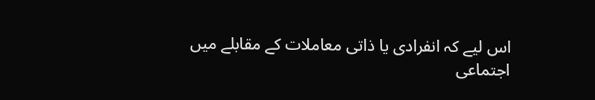اس لیے کہ انفرادی یا ذاتی معاملات کے مقابلے میں اجتماعی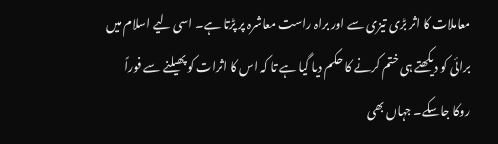معاملات کا اثر بڑی تیزی سے اور براہ راست معاشرہ پر پڑتا ہے۔ اسی لیے اسلام میں برائی کو دیکھتے ہی ختم کرنے کا حکم دیا گیا ہے تا کہ اس کا اثرات کو پھیلنے سے فوراً روکا جاسکے۔ جہاں بھی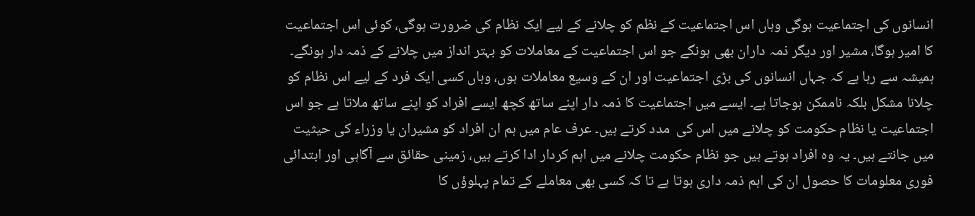انسانوں کی اجتماعیت ہوگی وہاں اس اجتماعیت کے نظم کو چلانے کے لیے ایک نظام کی ضرورت ہوگی، کوئی اس اجتماعیت کا امیر ہوگا، مشیر اور دیگر ذمہ داران بھی ہونگے جو اس اجتماعیت کے معاملات کو بہتر انداز میں چلانے کے ذمہ دار ہونگے۔ ہمیشہ سے رہا ہے کہ جہاں انسانوں کی بڑی اجتماعیت اور ان کے وسیع معاملات ہوں، وہاں کسی ایک فرد کے لیے اس نظام کو چلانا مشکل بلکہ ناممکن ہوجاتا ہے۔ ایسے میں اجتماعیت کا ذمہ دار اپنے ساتھ کچھ ایسے افراد کو اپنے ساتھ ملاتا ہے جو اس اجتماعیت یا نظام حکومت کو چلانے میں اس کی  مدد کرتے ہیں۔ عرف عام میں ہم ان افراد کو مشیران یا وزراء کی حیثیت میں جانتے ہیں۔ یہ وہ افراد ہوتے ہیں جو نظام حکومت چلانے میں اہم کردار ادا کرتے ہیں، زمینی حقائق سے آگاہی اور ابتدائی فوری معلومات کا حصول ان کی اہم ذمہ داری ہوتا ہے تا کہ کسی بھی معاملے کے تمام پہلوؤں کا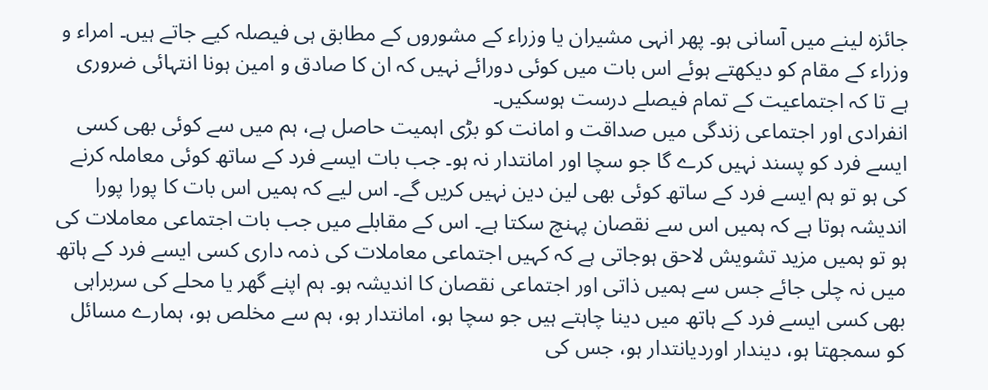جائزہ لینے میں آسانی ہو۔ پھر انہی مشیران یا وزراء کے مشوروں کے مطابق ہی فیصلہ کیے جاتے ہیں۔ امراء و وزراء کے مقام کو دیکھتے ہوئے اس بات میں کوئی دورائے نہیں کہ ان کا صادق و امین ہونا انتہائی ضروری ہے تا کہ اجتماعیت کے تمام فیصلے درست ہوسکیں۔
انفرادی اور اجتماعی زندگی میں صداقت و امانت کو بڑی اہمیت حاصل ہے، ہم میں سے کوئی بھی کسی ایسے فرد کو پسند نہیں کرے گا جو سچا اور امانتدار نہ ہو۔ جب بات ایسے فرد کے ساتھ کوئی معاملہ کرنے کی ہو تو ہم ایسے فرد کے ساتھ کوئی بھی لین دین نہیں کریں گے۔ اس لیے کہ ہمیں اس بات کا پورا پورا اندیشہ ہوتا ہے کہ ہمیں اس سے نقصان پہنچ سکتا ہے۔ اس کے مقابلے میں جب بات اجتماعی معاملات کی ہو تو ہمیں مزید تشویش لاحق ہوجاتی ہے کہ کہیں اجتماعی معاملات کی ذمہ داری کسی ایسے فرد کے ہاتھ میں نہ چلی جائے جس سے ہمیں ذاتی اور اجتماعی نقصان کا اندیشہ ہو۔ ہم اپنے گھر یا محلے کی سربراہی بھی کسی ایسے فرد کے ہاتھ میں دینا چاہتے ہیں جو سچا ہو، امانتدار ہو، ہم سے مخلص ہو، ہمارے مسائل کو سمجھتا ہو، دیندار اوردیانتدار ہو، جس کی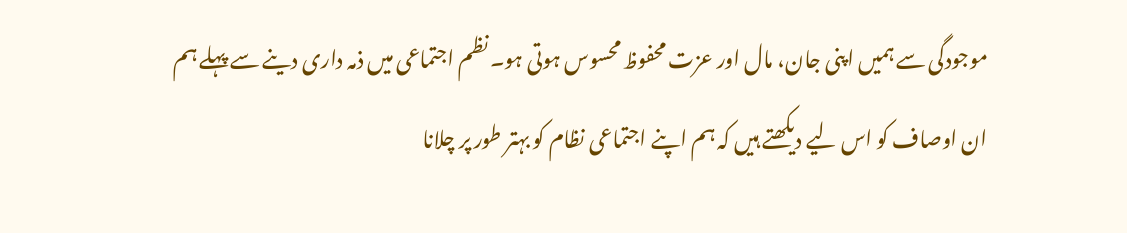موجودگی سے ہمیں اپنی جان، مال اور عزت محفوظ محسوس ہوتی ہو۔ نظم اجتماعی میں ذمہ داری دینے سے پہلے ہم ان اوصاف کو اس لیے دیکھتے ہیں کہ ہم اپنے اجتماعی نظام کو بہتر طور پر چلانا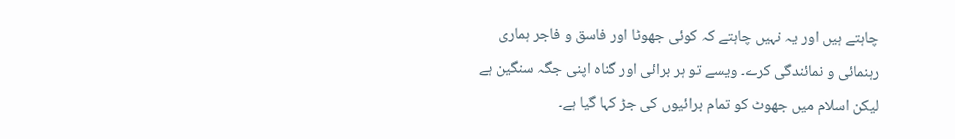چاہتے ہیں اور یہ نہیں چاہتے کہ کوئی جھوٹا اور فاسق و فاجر ہماری رہنمائی و نمائندگی کرے۔ ویسے تو ہر برائی اور گناہ اپنی جگہ سنگین ہے لیکن اسلام میں جھوٹ کو تمام برائیوں کی جڑ کہا گیا ہے۔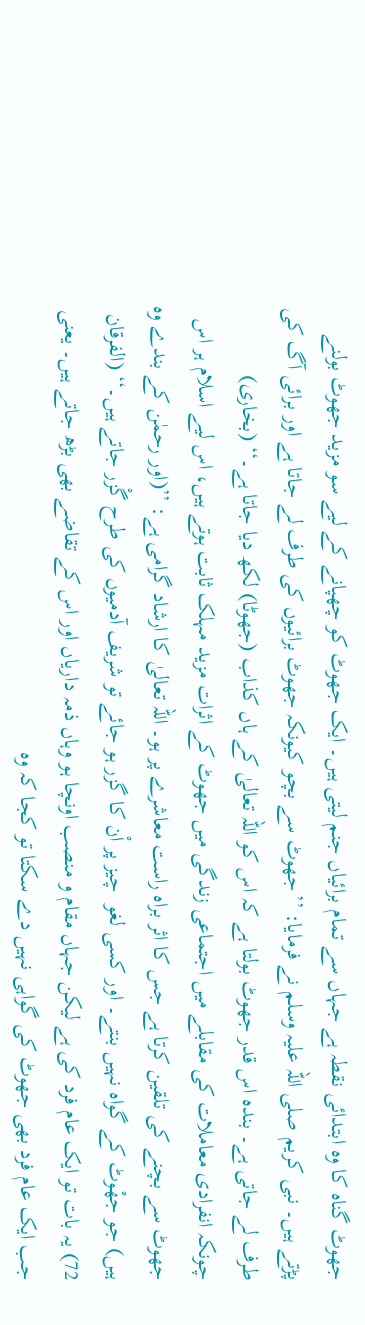جھوٹ گناہ کا وہ ابتدائی نقطہ ہے جہاں سے تمام برائیاں جنم لیتی ہیں۔ ایک جھوٹ کو چھپانے کے لیے سو مزید جھوٹ بولنے پڑتے ہیں۔ نبی کریم صلی اللہ علیہ وسلم نے فرمایا: ’’جھوٹ سے بچو کیونکہ جھوٹ برائیوں کی طرف لے جاتا ہے اور برائی آگ کی طرف لے جاتی ہے۔ بندہ اس قدر جھوٹ بولتا ہے کہ اس کو اللہ تعالیٰ کے ہاں کذاب (جھوٹا) لکھ دیا جاتا ہے۔‘‘ (بخاری)
چونکہ انفرادی معاملات کی مقابلے میں اجتماعی زندگی میں جھوٹ کے اثرات مزید مہلک ثابت ہوتے ہیں، اس لیے اسلام ہر اس جھوٹ سے بچنے کی تلقین کرتا ہے جس کا اثر براہ راست معاشرے پر ہو۔ اللہ تعالیٰ کا ارشاد گرامی ہے: ’’(اور رحمٰن کے بندے وہ ہیں) جو جھْوٹ کے گواہ نہیں بنتے۔ اور کسی لغو  چیز پر اْن کا گزر ہو جائے تو شریف آدمیوں کی طرح گْزر جاتے ہیں۔‘‘ (الفرقان 72) یہ بات تو ایک عام فرد کی ہے لیکن جہاں مقام و منصب اونچا ہو وہاں ذمہ داریاں اور اس کے تقاضے بھی بڑھ جاتے ہیں۔ یعنی جب ایک عام فرد بھی جھوٹ کی گواہی نہیں دے سکتا تو کجا کہ وہ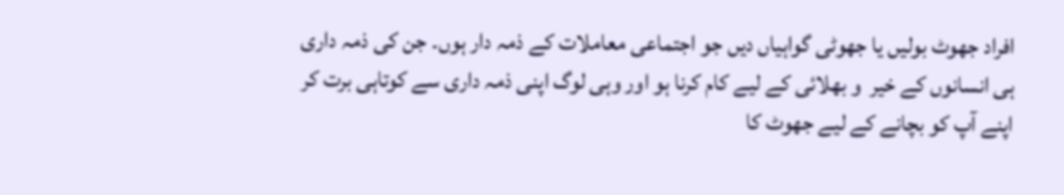افراد جھوٹ بولیں یا جھوٹی گواہیاں دیں جو اجتماعی معاملات کے ذمہ دار ہوں۔ جن کی ذمہ داری ہی انسانوں کے خیر  و بھلائی کے لیے کام کرنا ہو اور وہی لوگ اپنی ذمہ داری سے کوتاہی برت کر اپنے آپ کو بچانے کے لیے جھوٹ کا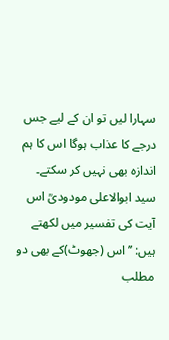سہارا لیں تو ان کے لیے جس درجے کا عذاب ہوگا اس کا ہم اندازہ بھی نہیں کر سکتے۔
سید ابوالاعلی مودودیؒ اس آیت کی تفسیر میں لکھتے ہیں: ’’اس (جھوٹ)کے بھی دو مطلب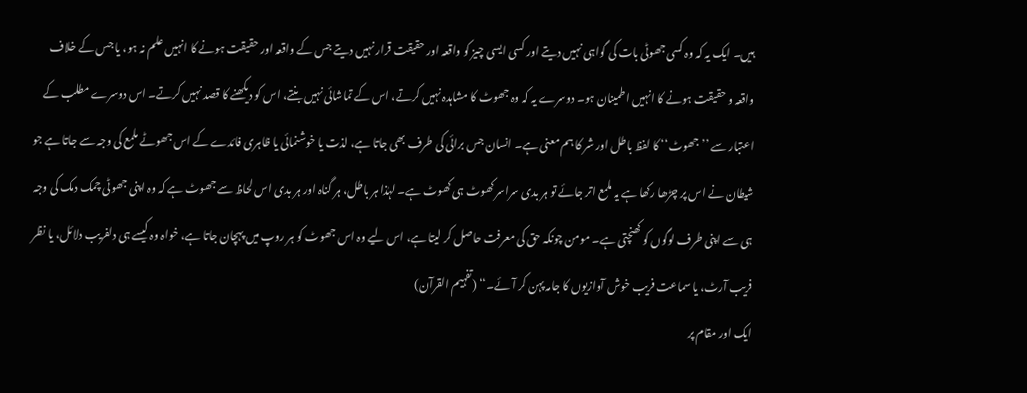ہیں۔ ایک یہ کہ وہ کسی جھوٹی بات کی گواہی نہیں دیتے اور کسی ایسی چیز کو واقعہ اور حقیقت قرار نہیں دیتے جس کے واقعہ اور حقیقت ہونے کا انہیں علم نہ ہو، یا جس کے خلاف واقعہ و حقیقت ہونے کا انہیں اطمینان ہو۔ دوسرے یہ کہ وہ جھوٹ کا مشاہدہ نہیں کرتے، اس کے تماشائی نہیں بنتے، اس کو دیکھنے کا قصد نہیں کرتے۔ اس دوسرے مطلب کے اعتبار سے ’’جھوٹ‘‘ کا لفظ باطل اور شر کا ہم معنی ہے۔ انسان جس برائی کی طرف بھی جاتا ہے، لذت یا خوشنمائی یا ظاہری فائدے کے اس جھوٹے ملمع کی وجہ سے جاتا ہے جو شیطان نے اس پر چڑھا رکھا ہے یہ ملمع اتر جائے تو ہر بدی سراسر کھوٹ ہی کھوٹ ہے۔ لہٰذا ہر باطل، ہر گناہ اور ہر بدی اس لحاظ سے جھوٹ ہے کہ وہ اپنی جھوٹی چمک دمک کی وجہ ہی سے اپنی طرف لوگوں کو کھنچتی ہے۔ مومن چونکہ حق کی معرفت حاصل کر لیتا ہے، اس لیے وہ اس جھوٹ کو ہر روپ میں پہچان جاتا ہے، خواہ وہ کیسے ہی دلفریب دلائل، یا نظر فریب آرٹ، یا سماعت فریب خوش آوازیوں کا جامہ پہن کر آئے۔‘‘ (تفہیم القرآن)
ایک اور مقام پر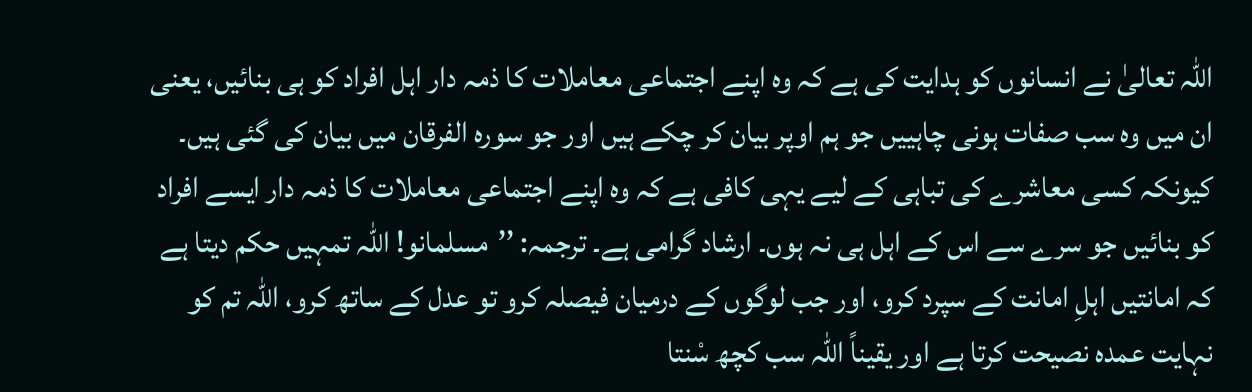اللہ تعالیٰ نے انسانوں کو ہدایت کی ہے کہ وہ اپنے اجتماعی معاملات کا ذمہ دار اہل افراد کو ہی بنائیں، یعنی ان میں وہ سب صفات ہونی چاہییں جو ہم اوپر بیان کر چکے ہیں اور جو سورہ الفرقان میں بیان کی گئی ہیں۔ کیونکہ کسی معاشرے کی تباہی کے لیے یہی کافی ہے کہ وہ اپنے اجتماعی معاملات کا ذمہ دار ایسے افراد کو بنائیں جو سرے سے اس کے اہل ہی نہ ہوں۔ ارشاد گرامی ہے۔ ترجمہ: ’’مسلمانو! اللہ تمہیں حکم دیتا ہے کہ امانتیں اہلِ امانت کے سپرد کرو، اور جب لوگوں کے درمیان فیصلہ کرو تو عدل کے ساتھ کرو، اللہ تم کو نہایت عمدہ نصیحت کرتا ہے اور یقیناً اللہ سب کچھ سْنتا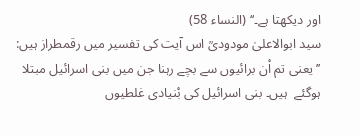اور دیکھتا ہے۔‘‘ (النساء 58)
سید ابوالاعلیٰ مودودیؒ اس آیت کی تفسیر میں رقمطراز ہیں: ’’یعنی تم اْن برائیوں سے بچے رہنا جن میں بنی اسرائیل مبتلا ہوگئے  ہیں۔ بنی اسرائیل کی بْنیادی غلطیوں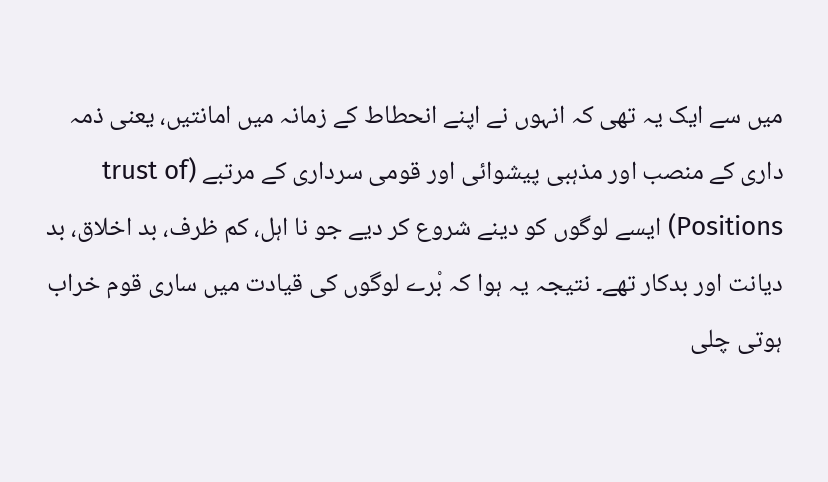میں سے ایک یہ تھی کہ انہوں نے اپنے انحطاط کے زمانہ میں امانتیں، یعنی ذمہ داری کے منصب اور مذہبی پیشوائی اور قومی سرداری کے مرتبے (trust of Positions) ایسے لوگوں کو دینے شروع کر دیے جو نا اہل، کم ظرف، بد اخلاق، بد دیانت اور بدکار تھے۔ نتیجہ یہ ہوا کہ بْرے لوگوں کی قیادت میں ساری قوم خراب ہوتی چلی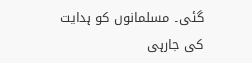گئی۔ مسلمانوں کو ہدایت کی جارہی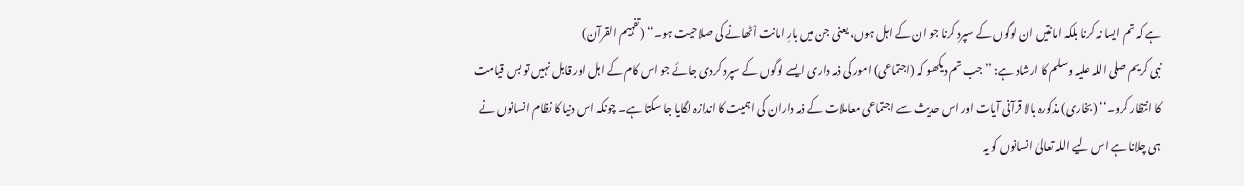ہے کہ تم ایسا نہ کرنا بلکہ امانتیں ان لوگوں کے سپرد کرنا جو ان کے اہل ہوں، یعنی جن میں بارِ امانت اْٹھانے کی صلاحیت ہو۔‘‘ (تفہیم القرآن)
نبی کریم صلی اللہ علیہ وسلم کا ارشاد ہے: ’’جب تم دیکھو کہ (اجتماعی) امور کی ذمہ داری ایسے لوگوں کے سپرد کردی جائے جو اس کام کے اہل اور قابل نہیں تو بس قیامت کا انتظار کرو۔‘‘ (بخاری) مذکورہ بالا قرآنی آیات اور اس حدیث سے اجتماعی معاملات کے ذمہ داران کی اہمیت کا اندازہ لگایا جا سکتا ہے۔ چونکہ اس دنیا کا نظام انسانوں نے ہی چلانا ہے اس لیے اللہ تعالیٰ انسانوں کو یہ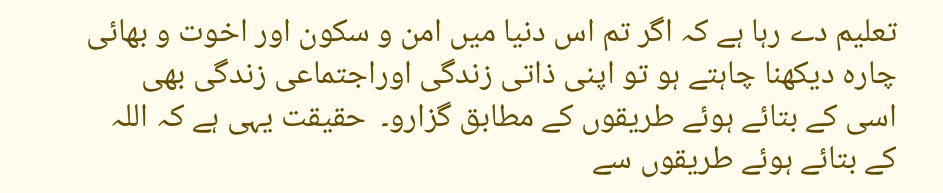تعلیم دے رہا ہے کہ اگر تم اس دنیا میں امن و سکون اور اخوت و بھائی چارہ دیکھنا چاہتے ہو تو اپنی ذاتی زندگی اوراجتماعی زندگی بھی اسی کے بتائے ہوئے طریقوں کے مطابق گزارو۔  حقیقت یہی ہے کہ اللہ کے بتائے ہوئے طریقوں سے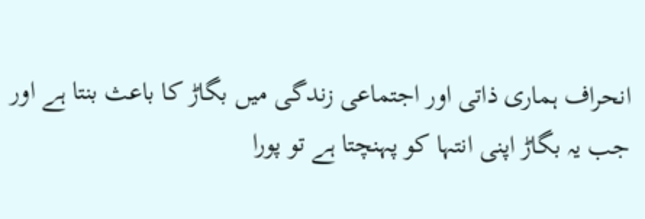انحراف ہماری ذاتی اور اجتماعی زندگی میں بگاڑ کا باعث بنتا ہے اور جب یہ بگاڑ اپنی انتہا کو پہنچتا ہے تو پورا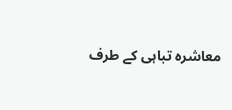معاشرہ تباہی کے طرف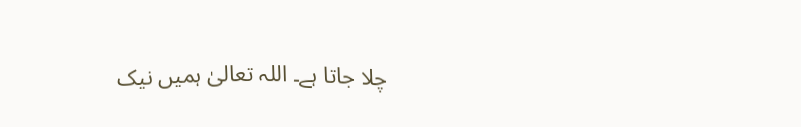چلا جاتا ہے۔ اللہ تعالیٰ ہمیں نیک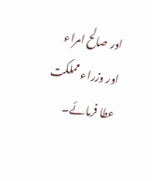اور صالح امراء اور وزراء مملکت عطا فرمائے۔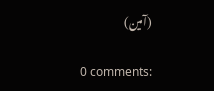(آمین)

0 comments: